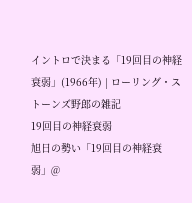イントロで決まる「19回目の神経衰弱」(1966年) | ローリング・ストーンズ野郎の雑記
19回目の神経衰弱
旭日の勢い「19回目の神経衰弱」@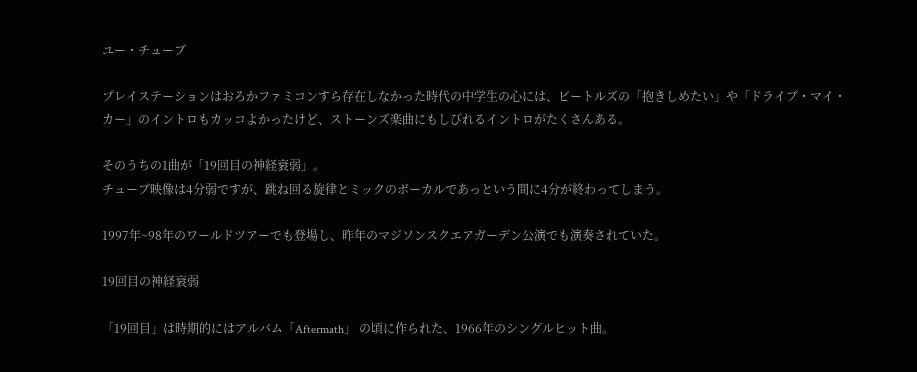ユー・チューブ

プレイステーションはおろかファミコンすら存在しなかった時代の中学生の心には、ビートルズの「抱きしめたい」や「ドライブ・マイ・カー」のイントロもカッコよかったけど、ストーンズ楽曲にもしびれるイントロがたくさんある。

そのうちの1曲が「19回目の神経衰弱」。
チューブ映像は4分弱ですが、跳ね回る旋律とミックのボーカルであっという間に4分が終わってしまう。

1997年~98年のワールドツアーでも登場し、昨年のマジソンスクエアガーデン公演でも演奏されていた。

19回目の神経衰弱

「19回目」は時期的にはアルバム「Aftermath」 の頃に作られた、1966年のシングルヒット曲。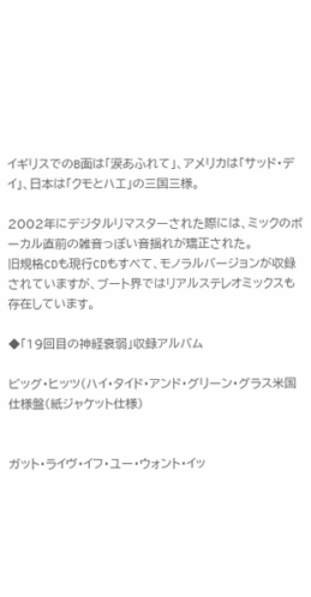イギリスでのB面は「涙あふれて」、アメリカは「サッド・デイ」、日本は「クモとハエ」の三国三様。

2002年にデジタルリマスターされた際には、ミックのボーカル直前の雑音っぽい音揺れが矯正された。
旧規格CDも現行CDもすべて、モノラルバージョンが収録されていますが、ブート界ではリアルステレオミックスも存在しています。

◆「19回目の神経衰弱」収録アルバム

ビッグ・ヒッツ(ハイ・タイド・アンド・グリーン・グラス米国仕様盤(紙ジャケット仕様)


ガット・ライヴ・イフ・ユー・ウォント・イッ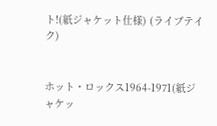ト!(紙ジャケット仕様) (ライブテイク)


ホット・ロックス1964-1971(紙ジャケッ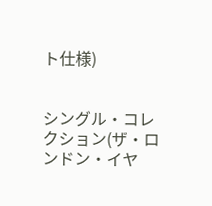ト仕様)


シングル・コレクション(ザ・ロンドン・イヤ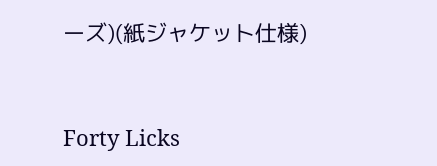ーズ)(紙ジャケット仕様)


Forty Licks